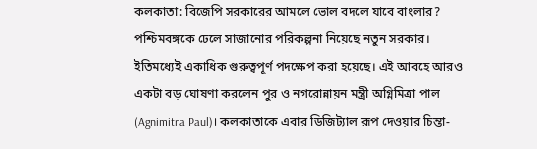কলকাতা: বিজেপি সরকারের আমলে ভোল বদলে যাবে বাংলার? পশ্চিমবঙ্গকে ঢেলে সাজানোর পরিকল্পনা নিয়েছে নতুন সরকার। ইতিমধ্যেই একাধিক গুরুত্বপূর্ণ পদক্ষেপ করা হয়েছে। এই আবহে আরও একটা বড় ঘোষণা করলেন পুর ও নগরোন্নায়ন মন্ত্রী অগ্নিমিত্রা পাল (Agnimitra Paul)। কলকাতাকে এবার ডিজিট্যাল রূপ দেওয়ার চিন্তা-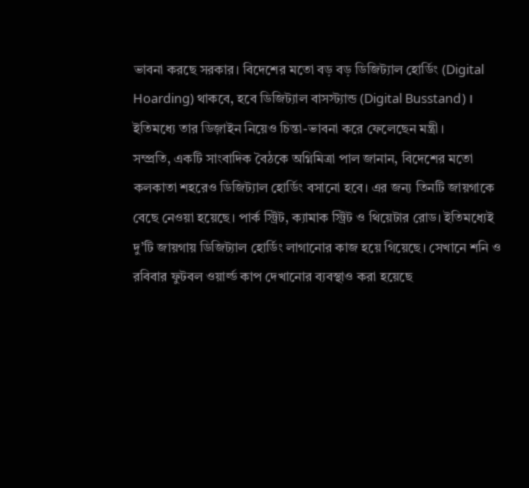ভাবনা করছে সরকার। বিদেশের মতো বড় বড় ডিজিট্যাল হোর্ডিং (Digital Hoarding) থাকবে, হবে ডিজিট্যাল বাসস্ট্যান্ড (Digital Busstand)। ইতিমধ্যে তার ডিজ়াইন নিয়েও চিন্তা-ভাবনা করে ফেলেছেন মন্ত্রী।
সম্প্রতি, একটি সাংবাদিক বৈঠকে অগ্নিমিত্রা পাল জানান, বিদেশের মতো কলকাতা শহরেও ডিজিট্যাল হোর্ডিং বসানো হবে। এর জন্য তিনটি জায়গাকে বেছে নেওয়া হয়েছে। পার্ক স্ট্রিট, ক্যামাক স্ট্রিট ও থিয়েটার রোড। ইতিমধ্যেই দু’টি জায়গায় ডিজিট্যাল হোর্ডিং লাগানোর কাজ হয়ে গিয়েছে। সেখানে শনি ও রবিবার ফুটবল ওয়ার্ল্ড কাপ দেখানোর ব্যবস্থাও করা হয়েছে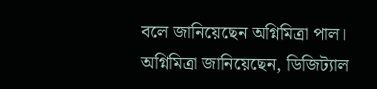বলে জানিয়েছেন অগ্নিমিত্রা পাল।
অগ্নিমিত্রা জানিয়েছেন, ডিজিট্যাল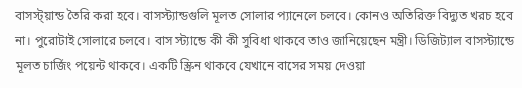বাসস্ট্য়ান্ড তৈরি করা হবে। বাসস্ট্যান্ডগুলি মূলত সোলার প্যানেলে চলবে। কোনও অতিরিক্ত বিদ্যুত খরচ হবে না। পুরোটাই সোলারে চলবে। বাস স্ট্যান্ডে কী কী সুবিধা থাকবে তাও জানিয়েছেন মন্ত্রী। ডিজিট্যাল বাসস্ট্যান্ডে মূলত চার্জিং পয়েন্ট থাকবে। একটি স্ক্রিন থাকবে যেখানে বাসের সময় দেওয়া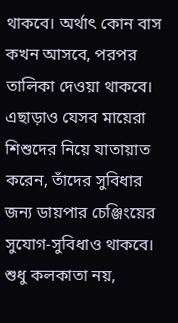থাকবে। অর্থাৎ কোন বাস কখন আসবে, পরপর তালিকা দেওয়া থাকবে। এছাড়াও যেসব মায়েরা শিশুদের নিয়ে যাতায়াত করেন, তাঁদের সুবিধার জন্য ডায়পার চেঞ্জিংয়ের সুযোগ-সুবিধাও থাকবে। শুধু কলকাতা নয়,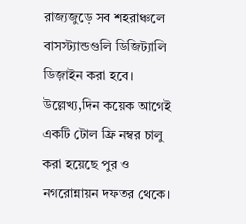রাজ্যজুড়ে সব শহরাঞ্চলে বাসস্ট্যান্ডগুলি ডিজিট্যালি ডিজ়াইন করা হবে।
উল্লেখ্য,দিন কয়েক আগেই একটি টোল ফ্রি নম্বর চালু করা হয়েছে পুর ও নগরোন্নায়ন দফতর থেকে।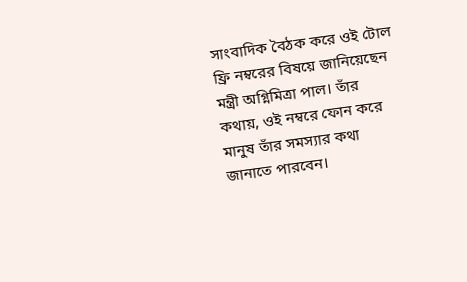সাংবাদিক বৈঠক করে ওই টোল ফ্রি নম্বরের বিষয়ে জানিয়েছেন মন্ত্রী অগ্নিমিত্রা পাল। তাঁর কথায়, ওই নম্বরে ফোন করে মানুষ তাঁর সমস্যার কথা জানাতে পারবেন।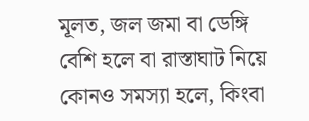মূলত, জল জমা বা ডেঙ্গি বেশি হলে বা রাস্তাঘাট নিয়ে কোনও সমস্যা হলে, কিংবা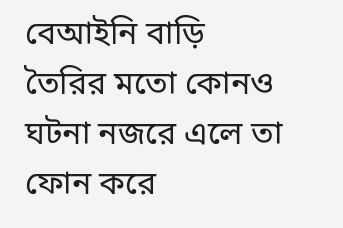বেআইনি বাড়ি তৈরির মতো কোনও ঘটনা নজরে এলে তা ফোন করে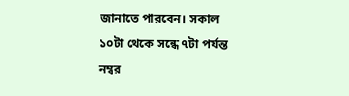জানাতে পারবেন। সকাল ১০টা থেকে সন্ধে ৭টা পর্যন্ত নম্বর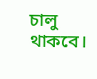চালু থাকবে।